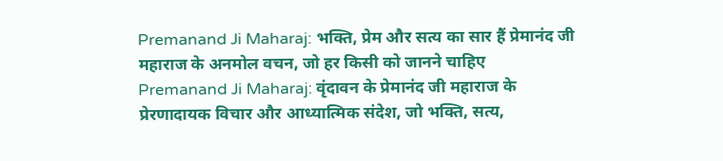Premanand Ji Maharaj: भक्ति, प्रेम और सत्य का सार हैं प्रेमानंद जी महाराज के अनमोल वचन, जो हर किसी को जानने चाहिए
Premanand Ji Maharaj: वृंदावन के प्रेमानंद जी महाराज के प्रेरणादायक विचार और आध्यात्मिक संदेश, जो भक्ति, सत्य,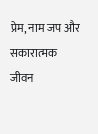प्रेम, नाम जप और सकारात्मक जीवन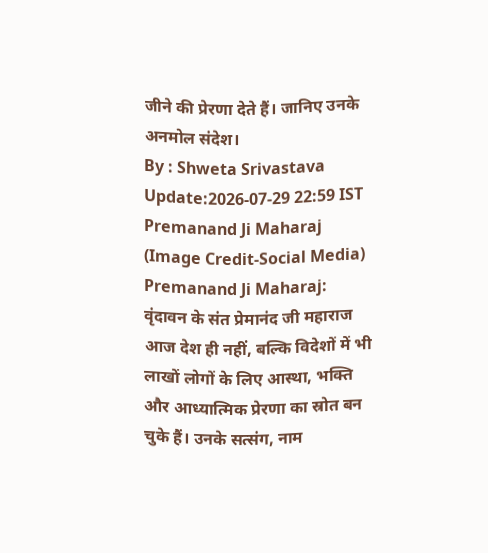जीने की प्रेरणा देते हैं। जानिए उनके अनमोल संदेश।
By : Shweta Srivastava
Update:2026-07-29 22:59 IST
Premanand Ji Maharaj (Image Credit-Social Media)
Premanand Ji Maharaj: वृंदावन के संत प्रेमानंद जी महाराज आज देश ही नहीं, बल्कि विदेशों में भी लाखों लोगों के लिए आस्था, भक्ति और आध्यात्मिक प्रेरणा का स्रोत बन चुके हैं। उनके सत्संग, नाम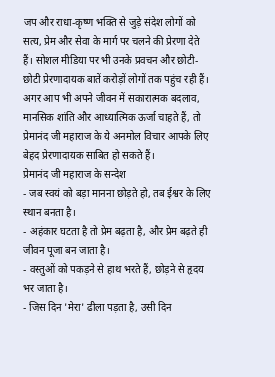जप और राधा-कृष्ण भक्ति से जुड़े संदेश लोगों को सत्य, प्रेम और सेवा के मार्ग पर चलने की प्रेरणा देते हैं। सोशल मीडिया पर भी उनके प्रवचन और छोटी-छोटी प्रेरणादायक बातें करोड़ों लोगों तक पहुंच रही हैं। अगर आप भी अपने जीवन में सकारात्मक बदलाव, मानसिक शांति और आध्यात्मिक ऊर्जा चाहते हैं, तो प्रेमानंद जी महाराज के ये अनमोल विचार आपके लिए बेहद प्रेरणादायक साबित हो सकते हैं।
प्रेमानंद जी महाराज के सन्देश
- जब स्वयं को बड़ा मानना छोड़ते हो, तब ईश्वर के लिए स्थान बनता है।
- अहंकार घटता है तो प्रेम बढ़ता है, और प्रेम बढ़ते ही जीवन पूजा बन जाता है।
- वस्तुओं को पकड़ने से हाथ भरते हैं, छोड़ने से हृदय भर जाता है।
- जिस दिन 'मेरा' ढीला पड़ता है, उसी दिन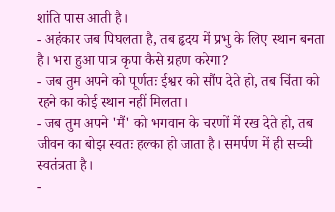शांति पास आती है।
- अहंकार जब पिघलता है, तब हृदय में प्रभु के लिए स्थान बनता है। भरा हुआ पात्र कृपा कैसे ग्रहण करेगा?
- जब तुम अपने को पूर्णतः ईश्वर को सौंप देते हो, तब चिंता को रहने का कोई स्थान नहीं मिलता।
- जब तुम अपने 'मैं' को भगवान के चरणों में रख देते हो, तब जीवन का बोझ स्वतः हल्का हो जाता है। समर्पण में ही सच्ची स्वतंत्रता है।
-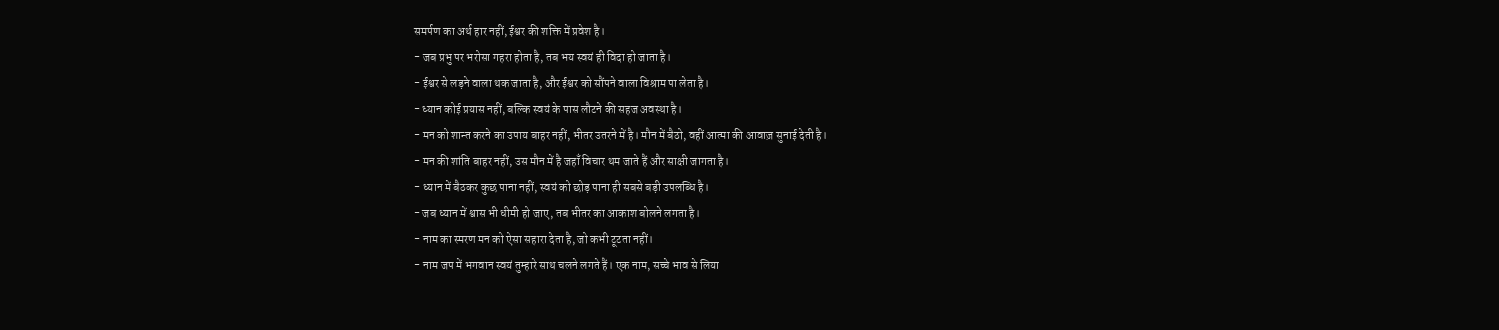समर्पण का अर्थ हार नहीं, ईश्वर की शक्ति में प्रवेश है।
- जब प्रभु पर भरोसा गहरा होता है, तब भय स्वयं ही विदा हो जाता है।
- ईश्वर से लड़ने वाला थक जाता है, और ईश्वर को सौंपने वाला विश्राम पा लेता है।
- ध्यान कोई प्रयास नहीं, बल्कि स्वयं के पास लौटने की सहज अवस्था है।
- मन को शान्त करने का उपाय बाहर नहीं, भीतर उतरने में है। मौन में बैठो, वहीं आत्मा की आवाज़ सुनाई देती है।
- मन की शांति बाहर नहीं, उस मौन में है जहाँ विचार थम जाते हैं और साक्षी जागता है।
- ध्यान में बैठकर कुछ पाना नहीं, स्वयं को छोड़ पाना ही सबसे बड़ी उपलब्धि है।
- जब ध्यान में श्वास भी धीमी हो जाए, तब भीतर का आकाश बोलने लगता है।
- नाम का स्मरण मन को ऐसा सहारा देता है, जो कभी टूटता नहीं।
- नाम जप में भगवान स्वयं तुम्हारे साथ चलने लगते हैं। एक नाम, सच्चे भाव से लिया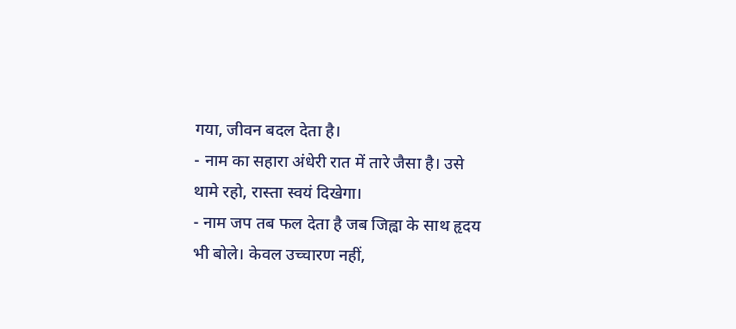गया, जीवन बदल देता है।
- नाम का सहारा अंधेरी रात में तारे जैसा है। उसे थामे रहो, रास्ता स्वयं दिखेगा।
- नाम जप तब फल देता है जब जिह्वा के साथ हृदय भी बोले। केवल उच्चारण नहीं,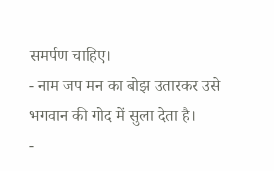समर्पण चाहिए।
- नाम जप मन का बोझ उतारकर उसे भगवान की गोद में सुला देता है।
-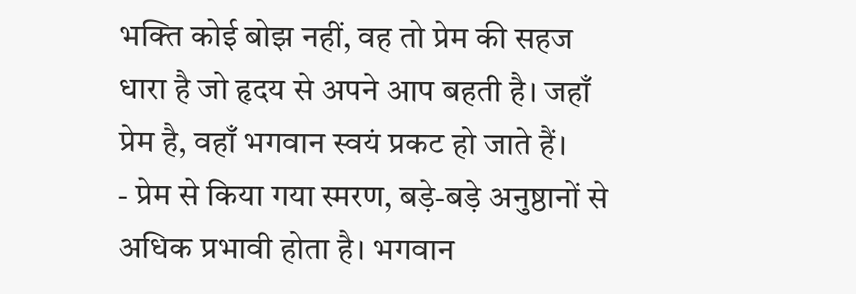भक्ति कोई बोझ नहीं, वह तो प्रेम की सहज धारा है जो हृदय से अपने आप बहती है। जहाँ प्रेम है, वहाँ भगवान स्वयं प्रकट हो जाते हैं।
- प्रेम से किया गया स्मरण, बड़े-बड़े अनुष्ठानों से अधिक प्रभावी होता है। भगवान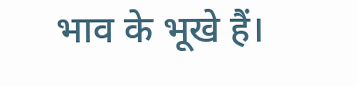भाव के भूखे हैं।